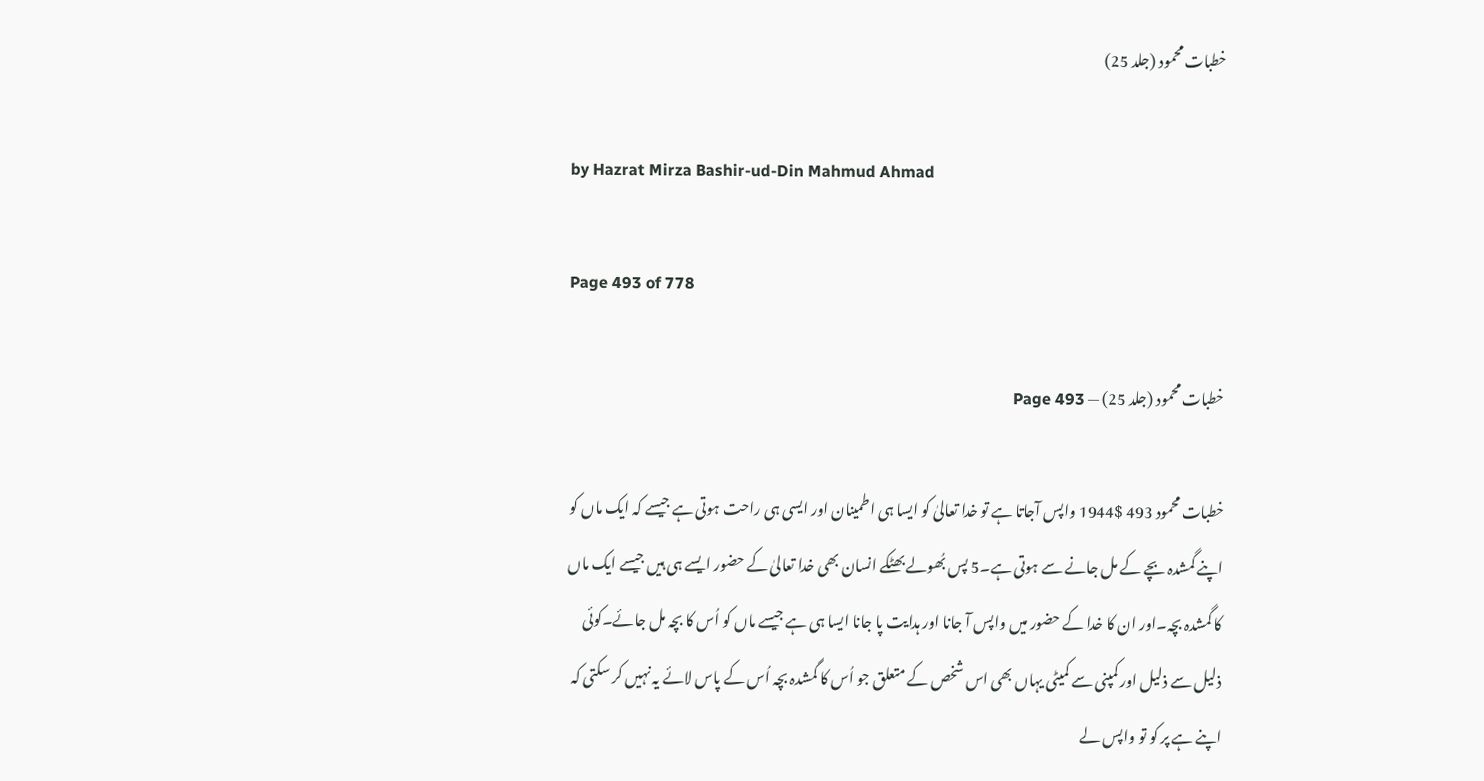خطبات محمود (جلد 25)

by Hazrat Mirza Bashir-ud-Din Mahmud Ahmad

Page 493 of 778

خطبات محمود (جلد 25) — Page 493

خطبات محمود 493 $1944 واپس آجاتا ہے تو خدا تعالیٰ کو ایسا ہی اطمینان اور ایسی ہی راحت ہوتی ہے جیسے کہ ایک ماں کو اپنے گمشدہ بچے کے مل جانے سے ہوتی ہے۔5 پس بُھولے بھٹکے انسان بھی خدا تعالیٰ کے حضور ایسے ہی ہیں جیسے ایک ماں کا گمشدہ بچہ۔اور ان کا خدا کے حضور میں واپس آ جانا اور ہدایت پا جانا ایسا ہی ہے جیسے ماں کو اُس کا بچہ مل جائے۔کوئی ذلیل سے ذلیل اور کمپنی سے کمیٹی یہاں بھی اس شخص کے متعلق جو اُس کا گمشدہ بچہ اُس کے پاس لائے یہ نہیں کر سکتی کہ اپنے ہے پر کو تو واپس لے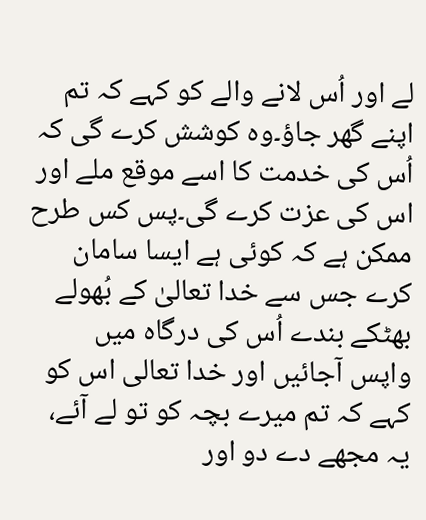لے اور اُس لانے والے کو کہے کہ تم اپنے گھر جاؤ۔وہ کوشش کرے گی کہ اُس کی خدمت کا اسے موقع ملے اور اس کی عزت کرے گی۔پس کس طرح ممکن ہے کہ کوئی ہے ایسا سامان کرے جس سے خدا تعالیٰ کے بُھولے بھٹکے بندے اُس کی درگاہ میں واپس آجائیں اور خدا تعالی اس کو کہے کہ تم میرے بچہ کو تو لے آئے، یہ مجھے دے دو اور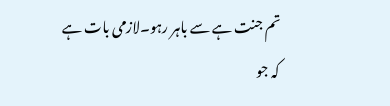تم جنت ہے سے باہر رہو۔لازمی بات ہے کہ جو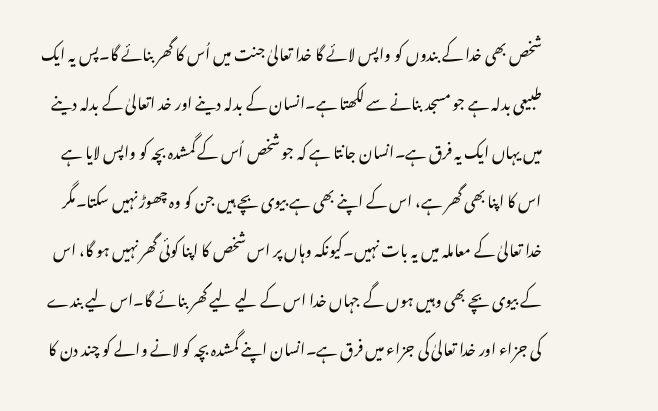شخص بھی خدا کے بندوں کو واپس لائے گا خدا تعالیٰ جنت میں اُس کا گھر بنائے گا۔پس یہ ایک طبیعی بدلہ ہے جو مسجد بنانے سے لکھتا ہے۔انسان کے بدلہ دینے اور خد اتعالیٰ کے بدلہ دینے میں یہاں ایک یہ فرق ہے۔انسان جانتا ہے کہ جو شخص اُس کے گمشدہ بچہ کو واپس لایا ہے اس کا اپنا بھی گھر ہے، اس کے اپنے بھی ہے بیوی بچے ہیں جن کو وہ چھوڑ نہیں سکتا۔مگر خدا تعالیٰ کے معاملہ میں یہ بات نہیں۔کیونکہ وہاں پر اس شخص کا اپنا کوئی گھر نہیں ہو گا، اس کے بیوی بچے بھی وہیں ہوں گے جہاں خدا اس کے لیے لیے گھر بنائے گا۔اس لیے بندے کی جزاء اور خدا تعالیٰ کی جزاء میں فرق ہے۔انسان اپنے گمشدہ بچہ کو لانے والے کو چند دن کا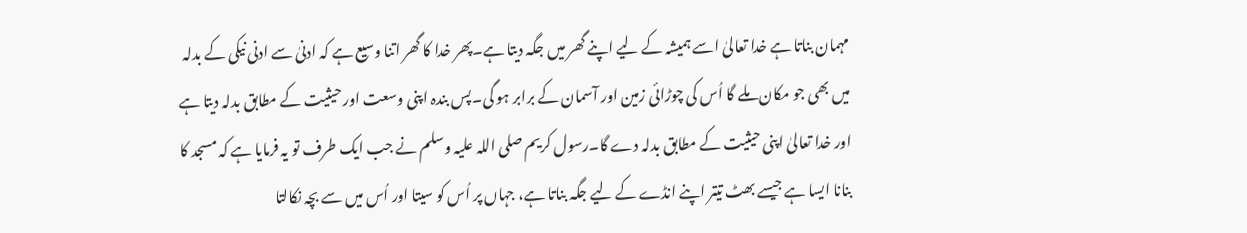مہمان بناتا ہے خدا تعالیٰ اسے ہمیشہ کے لیے اپنے گھر میں جگہ دیتا ہے۔پھر خدا کا گھر اتنا وسیع ہے کہ ادنیٰ سے ادنی نیکی کے بدلہ میں بھی جو مکان ملے گا اُس کی چوڑائی زمین اور آسمان کے برابر ہو گی۔پس بندہ اپنی وسعت اور حیثیت کے مطابق بدلہ دیتا ہے اور خدا تعالیٰ اپنی حیثیت کے مطابق بدلہ دے گا۔رسول کریم صلی اللہ علیہ وسلم نے جب ایک طرف تو یہ فرمایا ہے کہ مسجد کا بنانا ایسا ہے جیسے بھٹ تیتر اپنے انڈے کے لیے جگہ بناتا ہے، جہاں پر اُس کو سیتا اور اُس میں سے بچہ نکالتا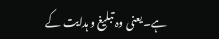ہے۔یعنی وہ تبلیغ و ہدایت کے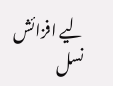لیے افزائش نسل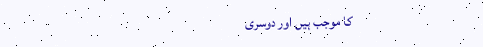کا موجب ہیں اور دوسری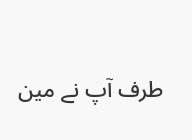طرف آپ نے مین